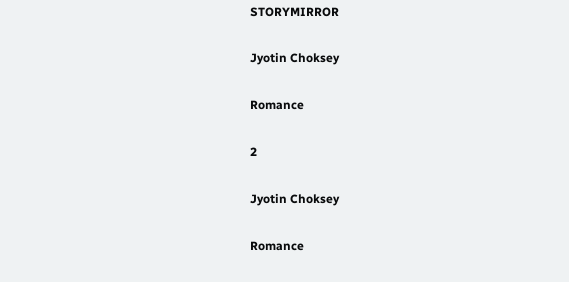STORYMIRROR

Jyotin Choksey

Romance

2

Jyotin Choksey

Romance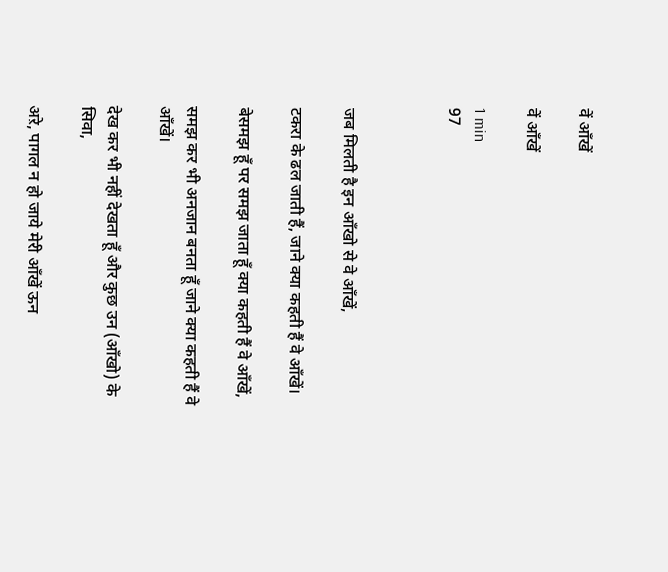वें आँखें

वें आँखें

1 min
97



जब मिलती है इन आँखो से वे आँखें,

टकरा के ढल जाती हैं, जाने क्या कहती हैं वे आँखें।

बेसमझ हूँ पर समझ जाता हूँ क्या कहती हैं वे आँखें,

समझ कर भी अनजान बनता हूँ जाने क्या कहती हैं वे आँखें।

देख कर भी नहीं देखता हूँ और कुछ उन (आँखो) के सिवा,

अऱे, पागल न हो जाये मेरी आँखें ऊन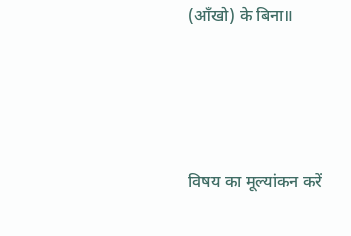(आँखो) के बिना॥




विषय का मूल्यांकन करें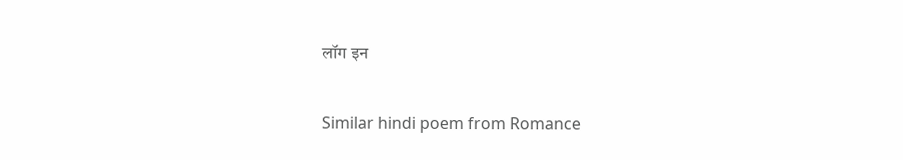लॉग इन

Similar hindi poem from Romance